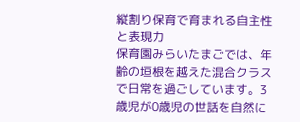縦割り保育で育まれる自主性と表現力
保育園みらいたまごでは、年齢の垣根を越えた混合クラスで日常を過ごしています。3歳児が0歳児の世話を自然に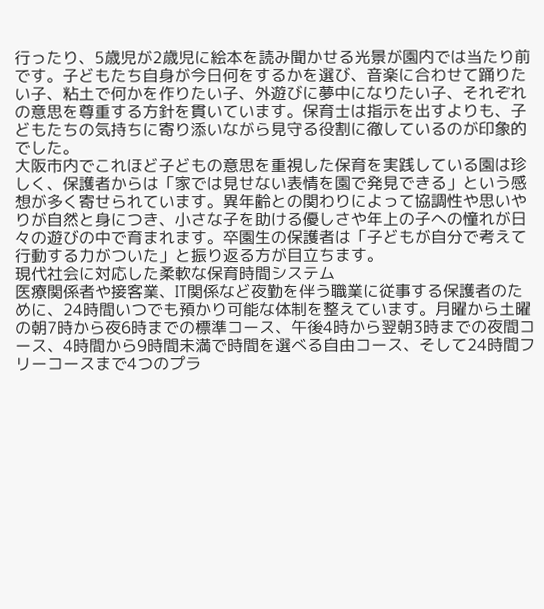行ったり、5歳児が2歳児に絵本を読み聞かせる光景が園内では当たり前です。子どもたち自身が今日何をするかを選び、音楽に合わせて踊りたい子、粘土で何かを作りたい子、外遊びに夢中になりたい子、それぞれの意思を尊重する方針を貫いています。保育士は指示を出すよりも、子どもたちの気持ちに寄り添いながら見守る役割に徹しているのが印象的でした。
大阪市内でこれほど子どもの意思を重視した保育を実践している園は珍しく、保護者からは「家では見せない表情を園で発見できる」という感想が多く寄せられています。異年齢との関わりによって協調性や思いやりが自然と身につき、小さな子を助ける優しさや年上の子への憧れが日々の遊びの中で育まれます。卒園生の保護者は「子どもが自分で考えて行動する力がついた」と振り返る方が目立ちます。
現代社会に対応した柔軟な保育時間システム
医療関係者や接客業、IT関係など夜勤を伴う職業に従事する保護者のために、24時間いつでも預かり可能な体制を整えています。月曜から土曜の朝7時から夜6時までの標準コース、午後4時から翌朝3時までの夜間コース、4時間から9時間未満で時間を選べる自由コース、そして24時間フリーコースまで4つのプラ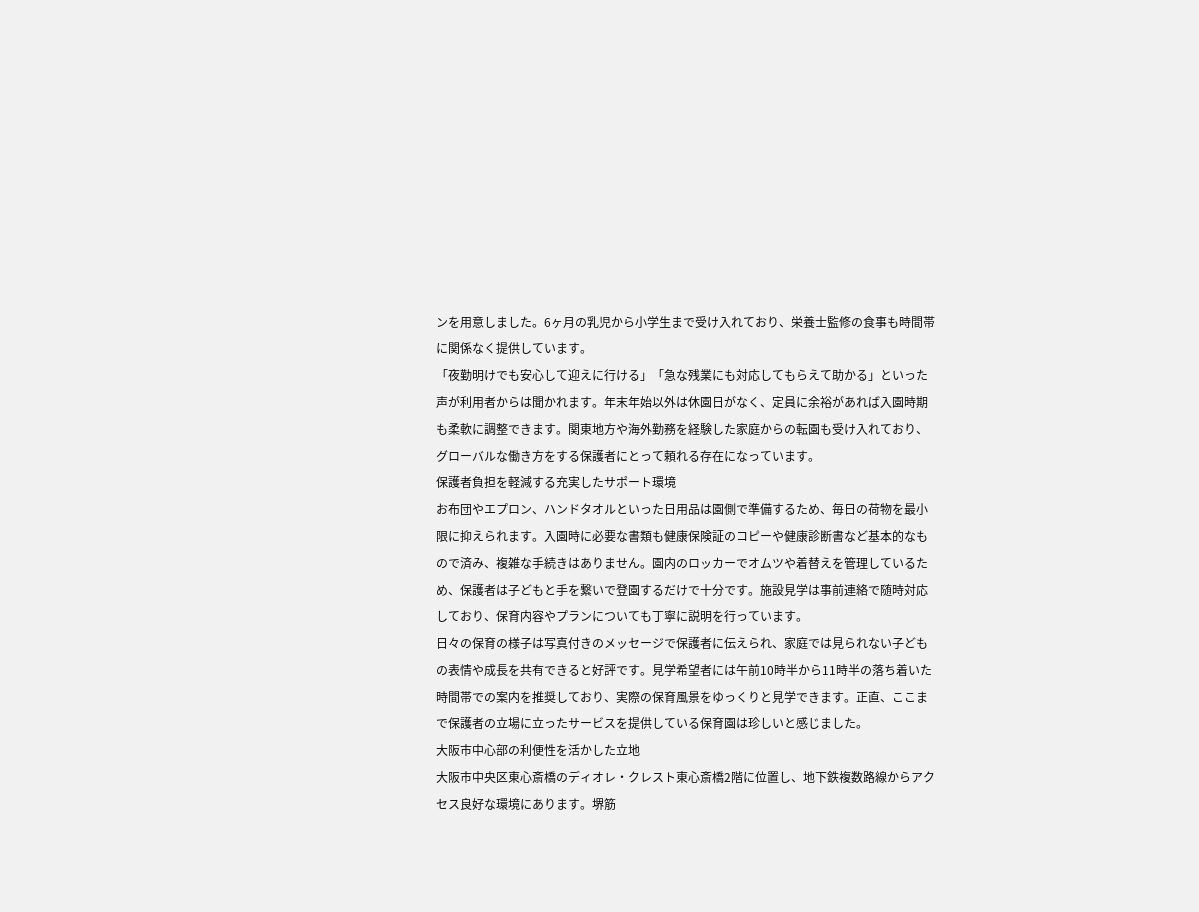ンを用意しました。6ヶ月の乳児から小学生まで受け入れており、栄養士監修の食事も時間帯に関係なく提供しています。
「夜勤明けでも安心して迎えに行ける」「急な残業にも対応してもらえて助かる」といった声が利用者からは聞かれます。年末年始以外は休園日がなく、定員に余裕があれば入園時期も柔軟に調整できます。関東地方や海外勤務を経験した家庭からの転園も受け入れており、グローバルな働き方をする保護者にとって頼れる存在になっています。
保護者負担を軽減する充実したサポート環境
お布団やエプロン、ハンドタオルといった日用品は園側で準備するため、毎日の荷物を最小限に抑えられます。入園時に必要な書類も健康保険証のコピーや健康診断書など基本的なもので済み、複雑な手続きはありません。園内のロッカーでオムツや着替えを管理しているため、保護者は子どもと手を繋いで登園するだけで十分です。施設見学は事前連絡で随時対応しており、保育内容やプランについても丁寧に説明を行っています。
日々の保育の様子は写真付きのメッセージで保護者に伝えられ、家庭では見られない子どもの表情や成長を共有できると好評です。見学希望者には午前10時半から11時半の落ち着いた時間帯での案内を推奨しており、実際の保育風景をゆっくりと見学できます。正直、ここまで保護者の立場に立ったサービスを提供している保育園は珍しいと感じました。
大阪市中心部の利便性を活かした立地
大阪市中央区東心斎橋のディオレ・クレスト東心斎橋2階に位置し、地下鉄複数路線からアクセス良好な環境にあります。堺筋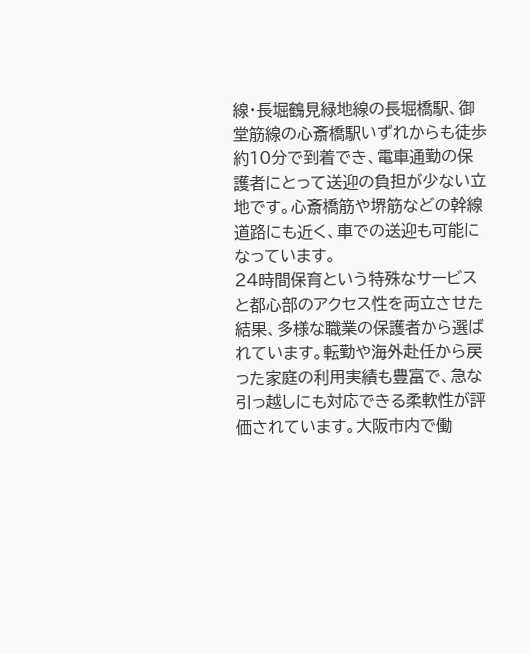線・長堀鶴見緑地線の長堀橋駅、御堂筋線の心斎橋駅いずれからも徒歩約10分で到着でき、電車通勤の保護者にとって送迎の負担が少ない立地です。心斎橋筋や堺筋などの幹線道路にも近く、車での送迎も可能になっています。
24時間保育という特殊なサービスと都心部のアクセス性を両立させた結果、多様な職業の保護者から選ばれています。転勤や海外赴任から戻った家庭の利用実績も豊富で、急な引っ越しにも対応できる柔軟性が評価されています。大阪市内で働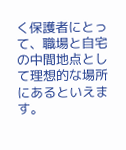く保護者にとって、職場と自宅の中間地点として理想的な場所にあるといえます。